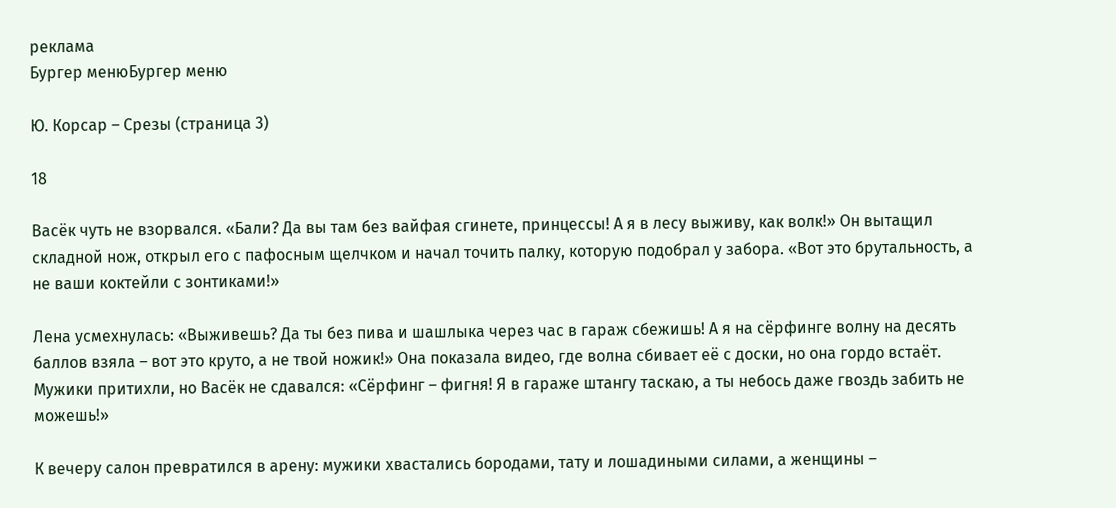реклама
Бургер менюБургер меню

Ю. Корсар – Срезы (страница 3)

18

Васёк чуть не взорвался. «Бали? Да вы там без вайфая сгинете, принцессы! А я в лесу выживу, как волк!» Он вытащил складной нож, открыл его с пафосным щелчком и начал точить палку, которую подобрал у забора. «Вот это брутальность, а не ваши коктейли с зонтиками!»

Лена усмехнулась: «Выживешь? Да ты без пива и шашлыка через час в гараж сбежишь! А я на сёрфинге волну на десять баллов взяла – вот это круто, а не твой ножик!» Она показала видео, где волна сбивает её с доски, но она гордо встаёт. Мужики притихли, но Васёк не сдавался: «Сёрфинг – фигня! Я в гараже штангу таскаю, а ты небось даже гвоздь забить не можешь!»

К вечеру салон превратился в арену: мужики хвастались бородами, тату и лошадиными силами, а женщины –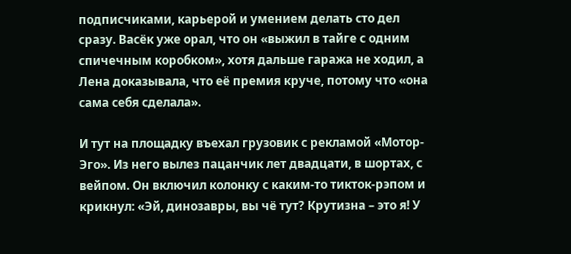подписчиками, карьерой и умением делать сто дел сразу. Васёк уже орал, что он «выжил в тайге с одним спичечным коробком», хотя дальше гаража не ходил, а Лена доказывала, что её премия круче, потому что «она сама себя сделала».

И тут на площадку въехал грузовик с рекламой «Мотор-Эго». Из него вылез пацанчик лет двадцати, в шортах, с вейпом. Он включил колонку с каким-то тикток-рэпом и крикнул: «Эй, динозавры, вы чё тут? Крутизна – это я! У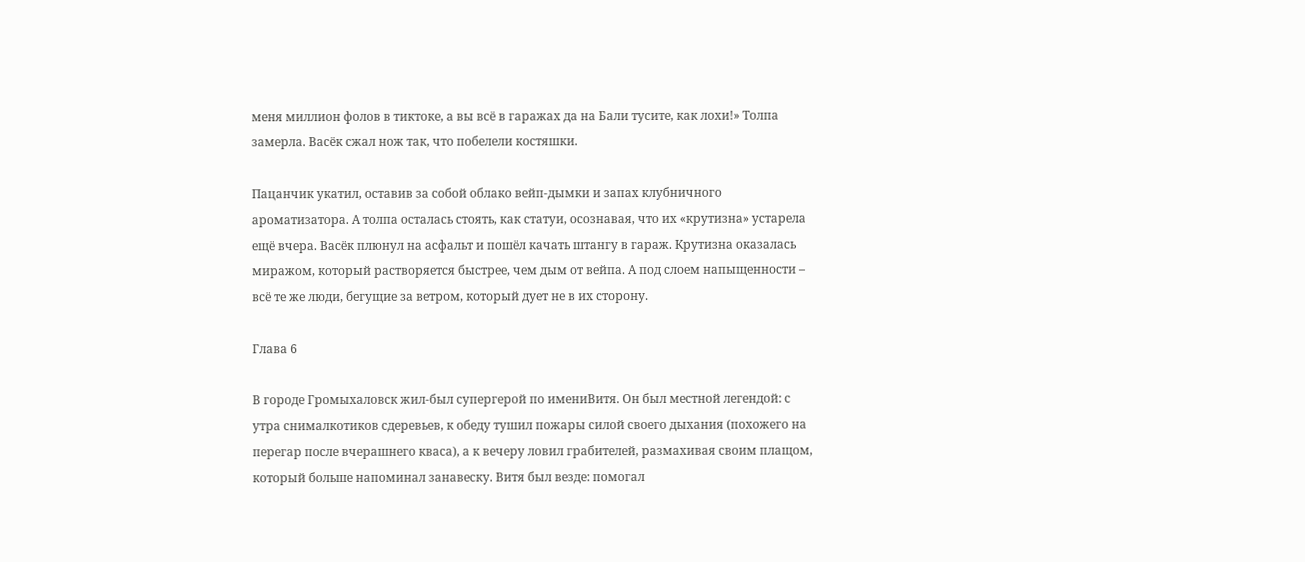меня миллион фолов в тиктоке, а вы всё в гаражах да на Бали тусите, как лохи!» Толпа замерла. Васёк сжал нож так, что побелели костяшки.

Пацанчик укатил, оставив за собой облако вейп-дымки и запах клубничного ароматизатора. А толпа осталась стоять, как статуи, осознавая, что их «крутизна» устарела ещё вчера. Васёк плюнул на асфальт и пошёл качать штангу в гараж. Крутизна оказалась миражом, который растворяется быстрее, чем дым от вейпа. А под слоем напыщенности – всё те же люди, бегущие за ветром, который дует не в их сторону.

Глава 6

В городе Громыхаловск жил-был супергерой по имениВитя. Он был местной легендой: с утра снималкотиков сдеревьев, к обеду тушил пожары силой своего дыхания (похожего на перегар после вчерашнего кваса), а к вечеру ловил грабителей, размахивая своим плащом, который больше напоминал занавеску. Витя был везде: помогал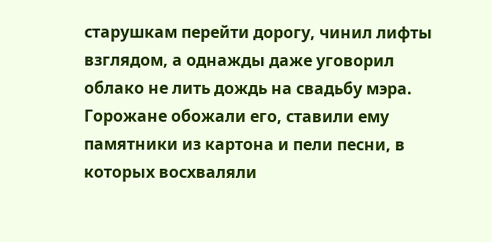старушкам перейти дорогу, чинил лифты взглядом, а однажды даже уговорил облако не лить дождь на свадьбу мэра. Горожане обожали его, ставили ему памятники из картона и пели песни, в которых восхваляли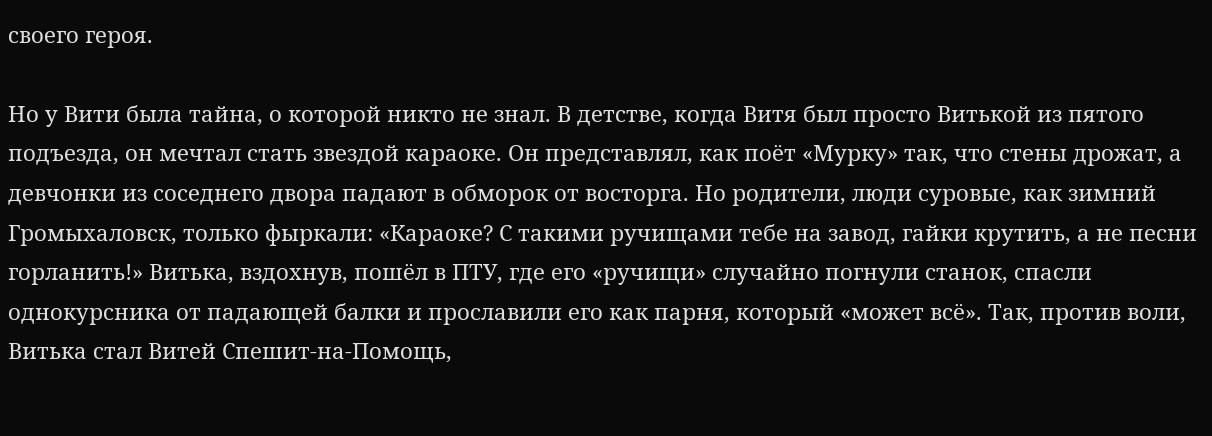своего героя.

Но у Вити была тайна, о которой никто не знал. В детстве, когда Витя был просто Витькой из пятого подъезда, он мечтал стать звездой караоке. Он представлял, как поёт «Мурку» так, что стены дрожат, а девчонки из соседнего двора падают в обморок от восторга. Но родители, люди суровые, как зимний Громыхаловск, только фыркали: «Караоке? С такими ручищами тебе на завод, гайки крутить, а не песни горланить!» Витька, вздохнув, пошёл в ПТУ, где его «ручищи» случайно погнули станок, спасли однокурсника от падающей балки и прославили его как парня, который «может всё». Так, против воли, Витька стал Витей Спешит-на-Помощь,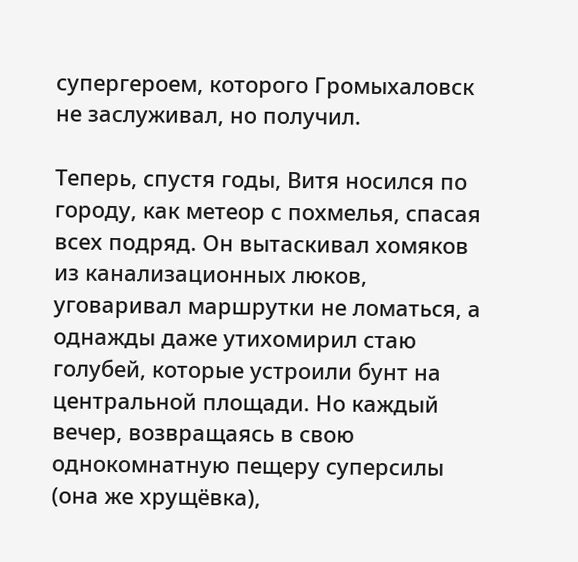супергероем, которого Громыхаловск не заслуживал, но получил.

Теперь, спустя годы, Витя носился по городу, как метеор с похмелья, спасая всех подряд. Он вытаскивал хомяков из канализационных люков, уговаривал маршрутки не ломаться, а однажды даже утихомирил стаю голубей, которые устроили бунт на центральной площади. Но каждый вечер, возвращаясь в свою однокомнатную пещеру суперсилы (она же хрущёвка),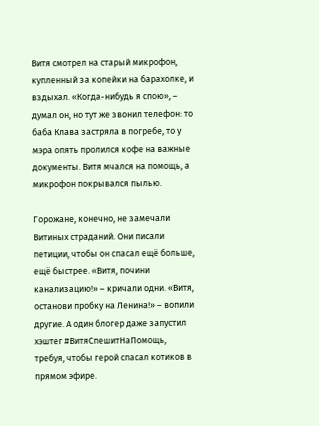Витя смотрел на старый микрофон, купленный за копейки на барахолке, и вздыхал. «Когда-нибудь я спою», – думал он, но тут же звонил телефон: то баба Клава застряла в погребе, то у мэра опять пролился кофе на важные документы. Витя мчался на помощь, а микрофон покрывался пылью.

Горожане, конечно, не замечали Витиных страданий. Они писали петиции, чтобы он спасал ещё больше, ещё быстрее. «Витя, почини канализацию!» – кричали одни. «Витя, останови пробку на Ленина!» – вопили другие. А один блогер даже запустил хэштег #ВитяСпешитНаПомощь, требуя, чтобы герой спасал котиков в прямом эфире.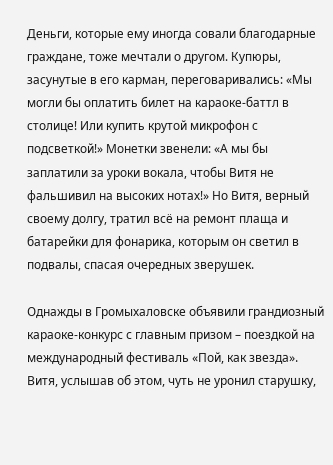Деньги, которые ему иногда совали благодарные граждане, тоже мечтали о другом. Купюры, засунутые в его карман, переговаривались: «Мы могли бы оплатить билет на караоке-баттл в столице! Или купить крутой микрофон с подсветкой!» Монетки звенели: «А мы бы заплатили за уроки вокала, чтобы Витя не фальшивил на высоких нотах!» Но Витя, верный своему долгу, тратил всё на ремонт плаща и батарейки для фонарика, которым он светил в подвалы, спасая очередных зверушек.

Однажды в Громыхаловске объявили грандиозный караоке-конкурс с главным призом – поездкой на международный фестиваль «Пой, как звезда». Витя, услышав об этом, чуть не уронил старушку,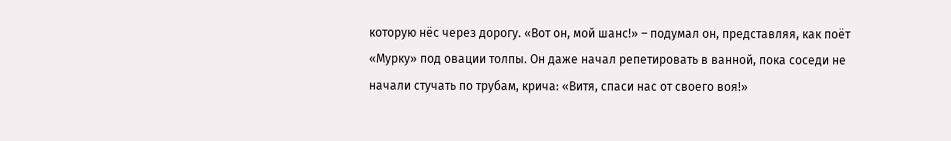которую нёс через дорогу. «Вот он, мой шанс!» – подумал он, представляя, как поёт «Мурку» под овации толпы. Он даже начал репетировать в ванной, пока соседи не начали стучать по трубам, крича: «Витя, спаси нас от своего воя!»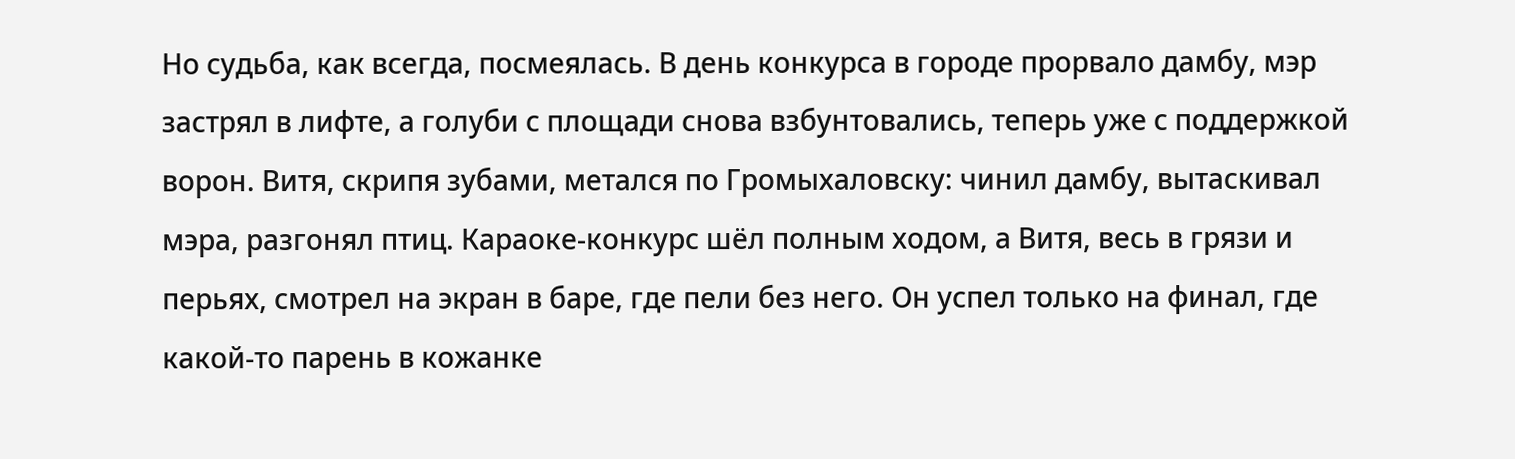Но судьба, как всегда, посмеялась. В день конкурса в городе прорвало дамбу, мэр застрял в лифте, а голуби с площади снова взбунтовались, теперь уже с поддержкой ворон. Витя, скрипя зубами, метался по Громыхаловску: чинил дамбу, вытаскивал мэра, разгонял птиц. Караоке-конкурс шёл полным ходом, а Витя, весь в грязи и перьях, смотрел на экран в баре, где пели без него. Он успел только на финал, где какой-то парень в кожанке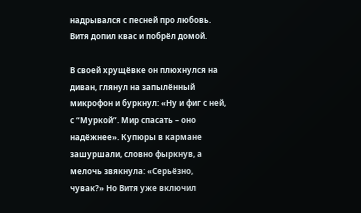надрывался с песней про любовь. Витя допил квас и побрёл домой.

В своей хрущёвке он плюхнулся на диван, глянул на запылённый микрофон и буркнул: «Ну и фиг с ней, с “Муркой”. Мир спасать – оно надёжнее». Купюры в кармане зашуршали, словно фыркнув, а мелочь звякнула: «Серьёзно, чувак?» Но Витя уже включил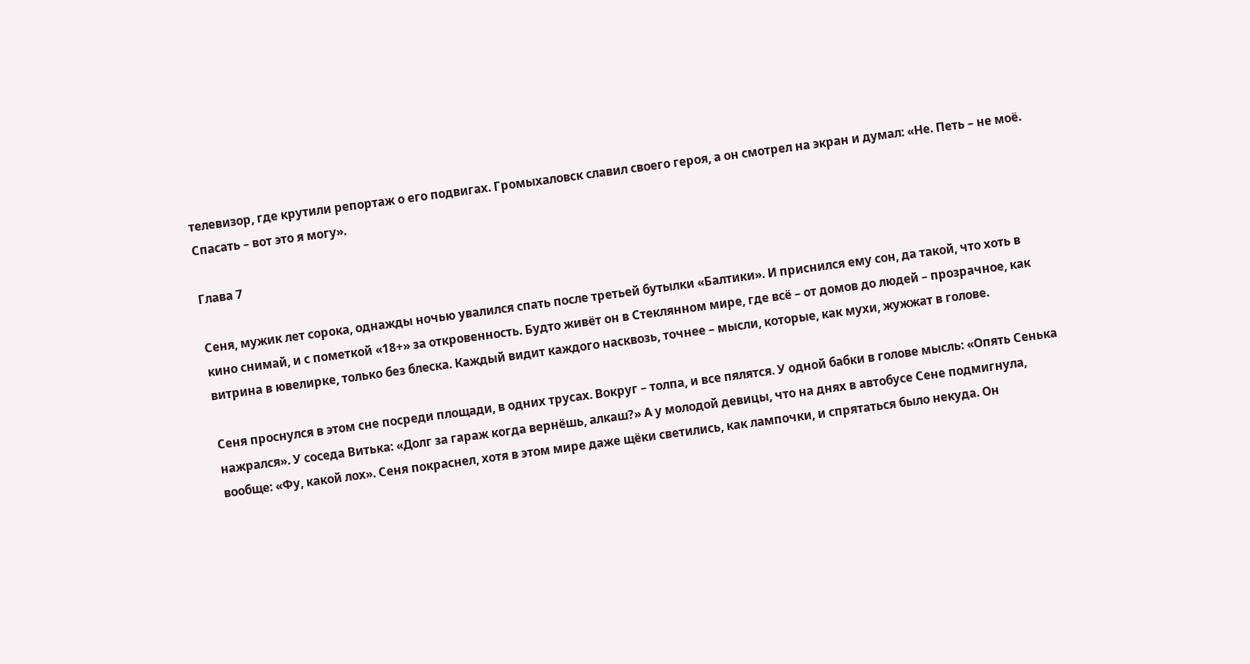телевизор, где крутили репортаж о его подвигах. Громыхаловск славил своего героя, а он смотрел на экран и думал: «Не. Петь – не моё. Спасать – вот это я могу».

Глава 7

Сеня, мужик лет сорока, однажды ночью увалился спать после третьей бутылки «Балтики». И приснился ему сон, да такой, что хоть в кино снимай, и с пометкой «18+» за откровенность. Будто живёт он в Стеклянном мире, где всё – от домов до людей – прозрачное, как витрина в ювелирке, только без блеска. Каждый видит каждого насквозь, точнее – мысли, которые, как мухи, жужжат в голове.

Сеня проснулся в этом сне посреди площади, в одних трусах. Вокруг – толпа, и все пялятся. У одной бабки в голове мысль: «Опять Сенька нажрался». У соседа Витька: «Долг за гараж когда вернёшь, алкаш?» А у молодой девицы, что на днях в автобусе Сене подмигнула, вообще: «Фу, какой лох». Сеня покраснел, хотя в этом мире даже щёки светились, как лампочки, и спрятаться было некуда. Он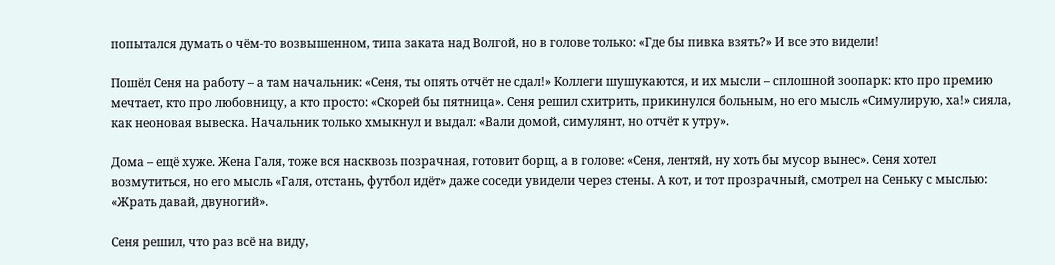попытался думать о чём-то возвышенном, типа заката над Волгой, но в голове только: «Где бы пивка взять?» И все это видели!

Пошёл Сеня на работу – а там начальник: «Сеня, ты опять отчёт не сдал!» Коллеги шушукаются, и их мысли – сплошной зоопарк: кто про премию мечтает, кто про любовницу, а кто просто: «Скорей бы пятница». Сеня решил схитрить, прикинулся больным, но его мысль «Симулирую, ха!» сияла, как неоновая вывеска. Начальник только хмыкнул и выдал: «Вали домой, симулянт, но отчёт к утру».

Дома – ещё хуже. Жена Галя, тоже вся насквозь позрачная, готовит борщ, а в голове: «Сеня, лентяй, ну хоть бы мусор вынес». Сеня хотел возмутиться, но его мысль «Галя, отстань, футбол идёт» даже соседи увидели через стены. А кот, и тот прозрачный, смотрел на Сеньку с мыслью: «Жрать давай, двуногий».

Сеня решил, что раз всё на виду,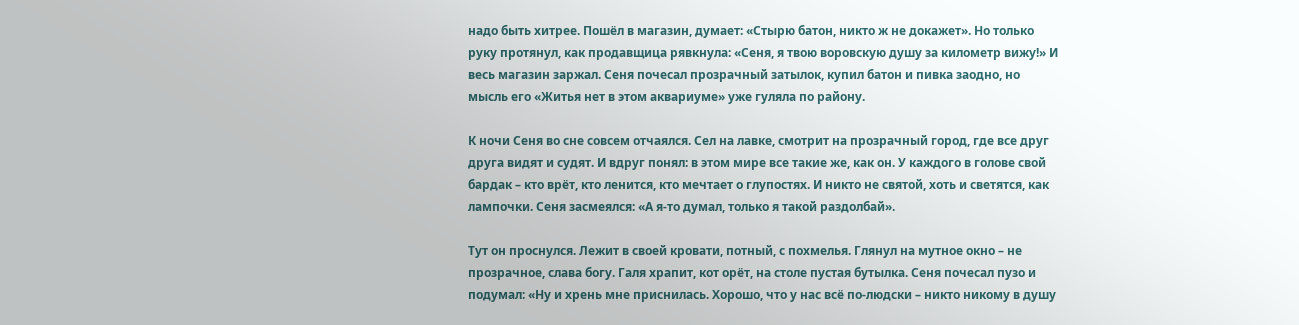надо быть хитрее. Пошёл в магазин, думает: «Стырю батон, никто ж не докажет». Но только руку протянул, как продавщица рявкнула: «Сеня, я твою воровскую душу за километр вижу!» И весь магазин заржал. Сеня почесал прозрачный затылок, купил батон и пивка заодно, но мысль его «Житья нет в этом аквариуме» уже гуляла по району.

К ночи Сеня во сне совсем отчаялся. Сел на лавке, смотрит на прозрачный город, где все друг друга видят и судят. И вдруг понял: в этом мире все такие же, как он. У каждого в голове свой бардак – кто врёт, кто ленится, кто мечтает о глупостях. И никто не святой, хоть и светятся, как лампочки. Сеня засмеялся: «А я-то думал, только я такой раздолбай».

Тут он проснулся. Лежит в своей кровати, потный, с похмелья. Глянул на мутное окно – не прозрачное, слава богу. Галя храпит, кот орёт, на столе пустая бутылка. Сеня почесал пузо и подумал: «Ну и хрень мне приснилась. Хорошо, что у нас всё по-людски – никто никому в душу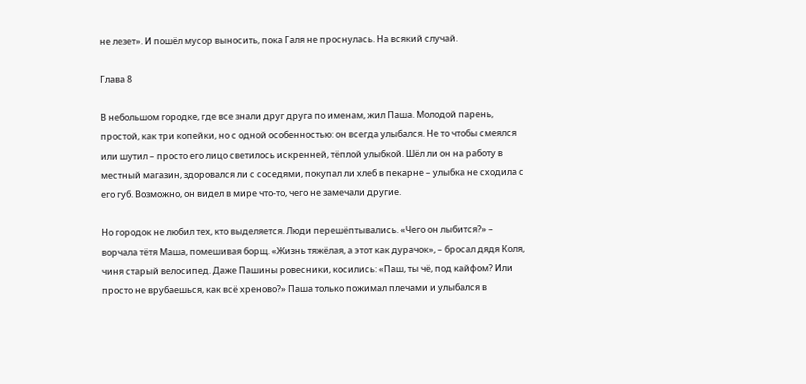не лезет». И пошёл мусор выносить, пока Галя не проснулась. На всякий случай.

Глава 8

В небольшом городке, где все знали друг друга по именам, жил Паша. Молодой парень, простой, как три копейки, но с одной особенностью: он всегда улыбался. Не то чтобы смеялся или шутил – просто его лицо светилось искренней, тёплой улыбкой. Шёл ли он на работу в местный магазин, здоровался ли с соседями, покупал ли хлеб в пекарне – улыбка не сходила с его губ. Возможно, он видел в мире что-то, чего не замечали другие.

Но городок не любил тех, кто выделяется. Люди перешёптывались. «Чего он лыбится?» – ворчала тётя Маша, помешивая борщ. «Жизнь тяжёлая, а этот как дурачок», – бросал дядя Коля, чиня старый велосипед. Даже Пашины ровесники, косились: «Паш, ты чё, под кайфом? Или просто не врубаешься, как всё хреново?» Паша только пожимал плечами и улыбался в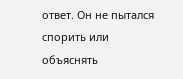ответ. Он не пытался спорить или объяснять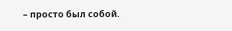– просто был собой.